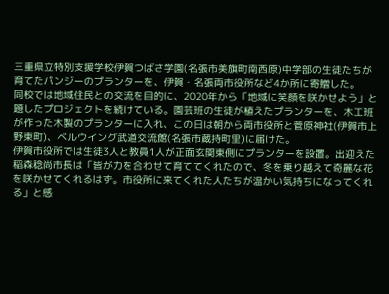三重県立特別支援学校伊賀つばさ学園(名張市美旗町南西原)中学部の生徒たちが育てたパンジーのプランターを、伊賀・名張両市役所など4か所に寄贈した。
同校では地域住民との交流を目的に、2020年から「地域に笑顔を咲かせよう」と題したプロジェクトを続けている。園芸班の生徒が植えたプランターを、木工班が作った木製のプランターに入れ、この日は朝から両市役所と菅原神社(伊賀市上野東町)、ベルウイング武道交流館(名張市蔵持町里)に届けた。
伊賀市役所では生徒3人と教員1人が正面玄関東側にプランターを設置。出迎えた稲森稔尚市長は「皆が力を合わせて育ててくれたので、冬を乗り越えて奇麗な花を咲かせてくれるはず。市役所に来てくれた人たちが温かい気持ちになってくれる」と感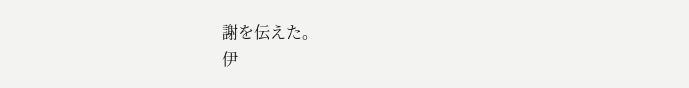謝を伝えた。
伊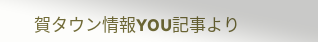賀タウン情報YOU記事より